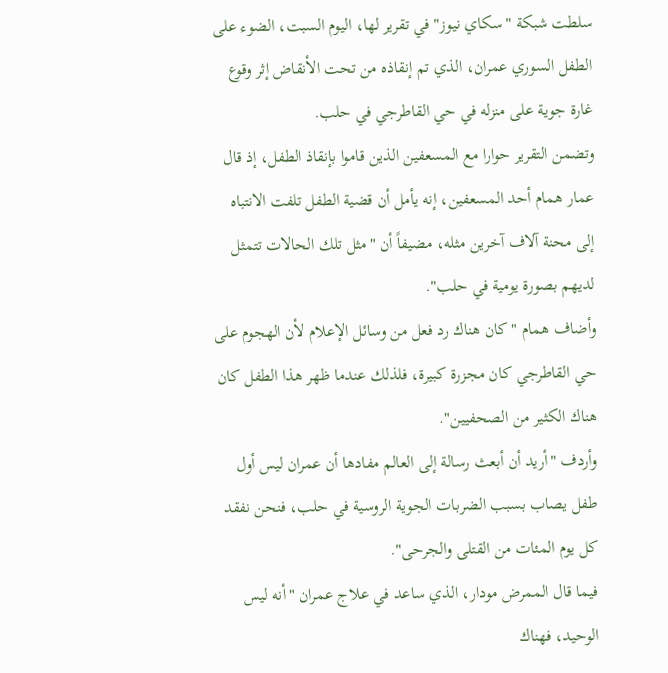سلطت شبكة "سكاي نيوز" في تقرير لها، اليوم السبت، الضوء على الطفل السوري عمران، الذي تم إنقاذه من تحت الأنقاض إثر وقوع غارة جوية على منزله في حي القاطرجي في حلب.
وتضمن التقرير حوارا مع المسعفين الذين قاموا بإنقاذ الطفل، إذ قال عمار همام أحد المسعفين، إنه يأمل أن قضية الطفل تلفت الانتباه إلى محنة آلاف آخرين مثله، مضيفاً أن "مثل تلك الحالات تتمثل لديهم بصورة يومية في حلب".
وأضاف همام "كان هناك رد فعل من وسائل الإعلام لأن الهجوم على حي القاطرجي كان مجزرة كبيرة، فلذلك عندما ظهر هذا الطفل كان هناك الكثير من الصحفيين".
وأردف "أريد أن أبعث رسالة إلى العالم مفادها أن عمران ليس أول طفل يصاب بسبب الضربات الجوية الروسية في حلب، فنحن نفقد كل يوم المئات من القتلى والجرحى".
فيما قال الممرض مودار، الذي ساعد في علاج عمران "أنه ليس الوحيد، فهناك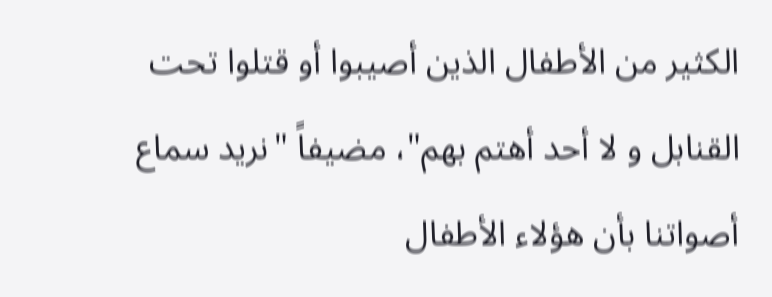الكثير من الأطفال الذين أصيبوا أو قتلوا تحت القنابل و لا أحد أهتم بهم"، مضيفاً "نريد سماع أصواتنا بأن هؤلاء الأطفال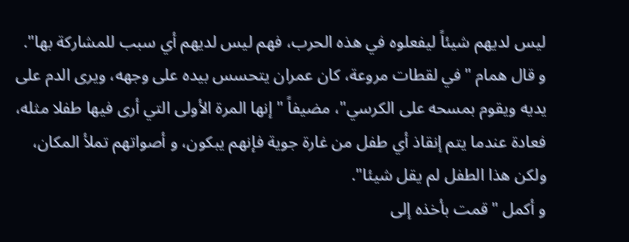ليس لديهم شيئاً ليفعلوه في هذه الحرب، فهم ليس لديهم أي سبب للمشاركة بها".
و قال همام "في لقطات مروعة، كان عمران يتحسس بيده على وجهه، ويرى الدم على يديه ويقوم بمسحه على الكرسي"، مضيفاً "إنها المرة الأولى التي أرى فيها طفلا مثله، فعادة عندما يتم إنقاذ أي طفل من غارة جوية فإنهم يبكون، و أصواتهم تملأ المكان، ولكن هذا الطفل لم يقل شيئا".
و أكمل "قمت بأخذه إلى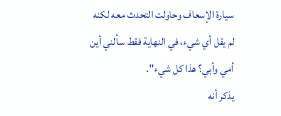سيارة الإسعاف وحاولت التحدث معه لكنه لم يقل أي شيء، في النهاية فقط سألني أين أمي وأبي؟ هذا كل شيء".
يذكر أنه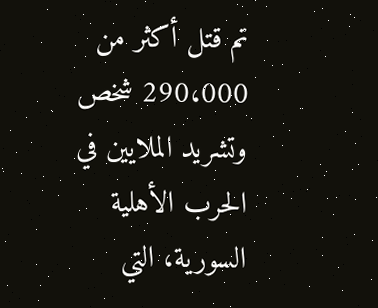تم قتل أكثر من 290،000 شخص وتشريد الملايين في الحرب الأهلية السورية، التي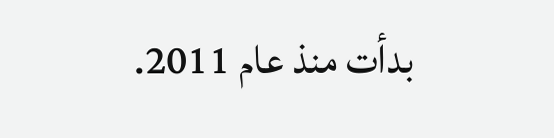بدأت منذ عام 2011.